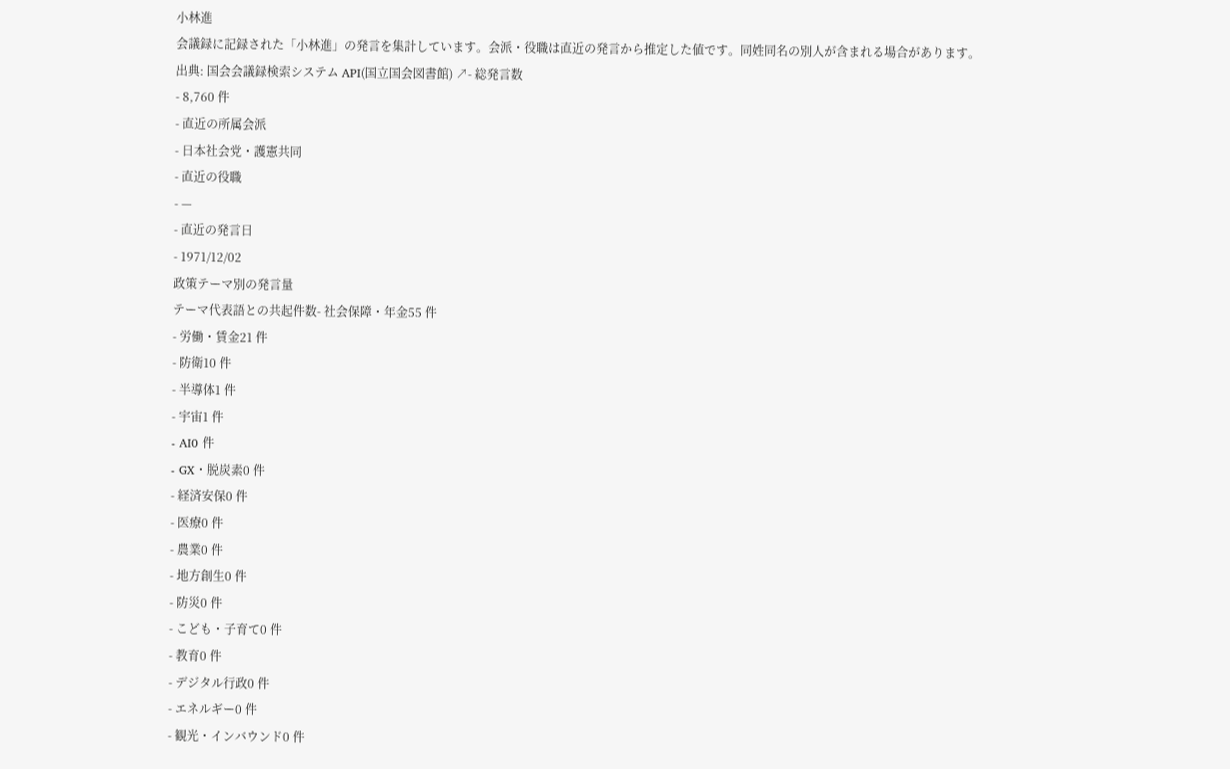小林進
会議録に記録された「小林進」の発言を集計しています。会派・役職は直近の発言から推定した値です。同姓同名の別人が含まれる場合があります。
出典: 国会会議録検索システム API(国立国会図書館) ↗- 総発言数
- 8,760 件
- 直近の所属会派
- 日本社会党・護憲共同
- 直近の役職
- —
- 直近の発言日
- 1971/12/02
政策テーマ別の発言量
テーマ代表語との共起件数- 社会保障・年金55 件
- 労働・賃金21 件
- 防衛10 件
- 半導体1 件
- 宇宙1 件
- AI0 件
- GX・脱炭素0 件
- 経済安保0 件
- 医療0 件
- 農業0 件
- 地方創生0 件
- 防災0 件
- こども・子育て0 件
- 教育0 件
- デジタル行政0 件
- エネルギー0 件
- 観光・インバウンド0 件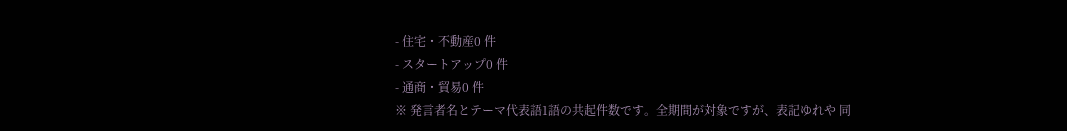- 住宅・不動産0 件
- スタートアップ0 件
- 通商・貿易0 件
※ 発言者名とテーマ代表語1語の共起件数です。全期間が対象ですが、表記ゆれや 同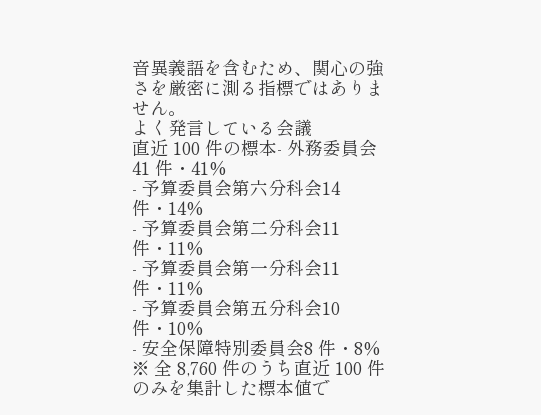音異義語を含むため、関心の強さを厳密に測る指標ではありません。
よく発言している会議
直近 100 件の標本- 外務委員会41 件・41%
- 予算委員会第六分科会14 件・14%
- 予算委員会第二分科会11 件・11%
- 予算委員会第一分科会11 件・11%
- 予算委員会第五分科会10 件・10%
- 安全保障特別委員会8 件・8%
※ 全 8,760 件のうち直近 100 件のみを集計した標本値で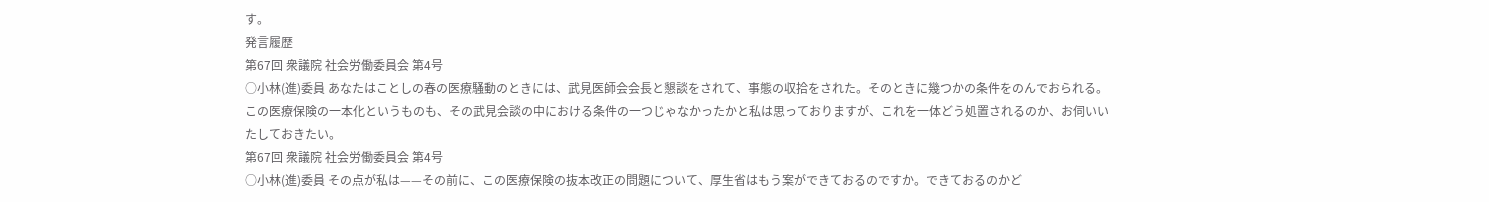す。
発言履歴
第67回 衆議院 社会労働委員会 第4号
○小林(進)委員 あなたはことしの春の医療騒動のときには、武見医師会会長と懇談をされて、事態の収拾をされた。そのときに幾つかの条件をのんでおられる。この医療保険の一本化というものも、その武見会談の中における条件の一つじゃなかったかと私は思っておりますが、これを一体どう処置されるのか、お伺いいたしておきたい。
第67回 衆議院 社会労働委員会 第4号
○小林(進)委員 その点が私は——その前に、この医療保険の抜本改正の問題について、厚生省はもう案ができておるのですか。できておるのかど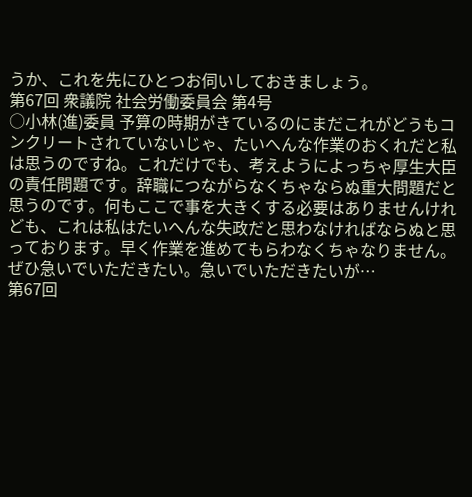うか、これを先にひとつお伺いしておきましょう。
第67回 衆議院 社会労働委員会 第4号
○小林(進)委員 予算の時期がきているのにまだこれがどうもコンクリートされていないじゃ、たいへんな作業のおくれだと私は思うのですね。これだけでも、考えようによっちゃ厚生大臣の責任問題です。辞職につながらなくちゃならぬ重大問題だと思うのです。何もここで事を大きくする必要はありませんけれども、これは私はたいへんな失政だと思わなければならぬと思っております。早く作業を進めてもらわなくちゃなりません。ぜひ急いでいただきたい。急いでいただきたいが…
第67回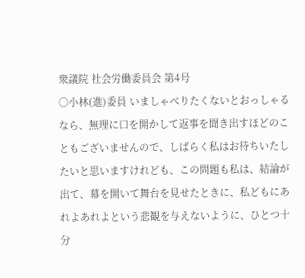衆議院 社会労働委員会 第4号
○小林(進)委員 いましゃべりたくないとおっしゃるなら、無理に口を開かして返事を聞き出すほどのこともございませんので、しばらく私はお待ちいたしたいと思いますけれども、この問題も私は、結論が出て、幕を開いて舞台を見せたときに、私どもにあれよあれよという悲観を与えないように、ひとつ十分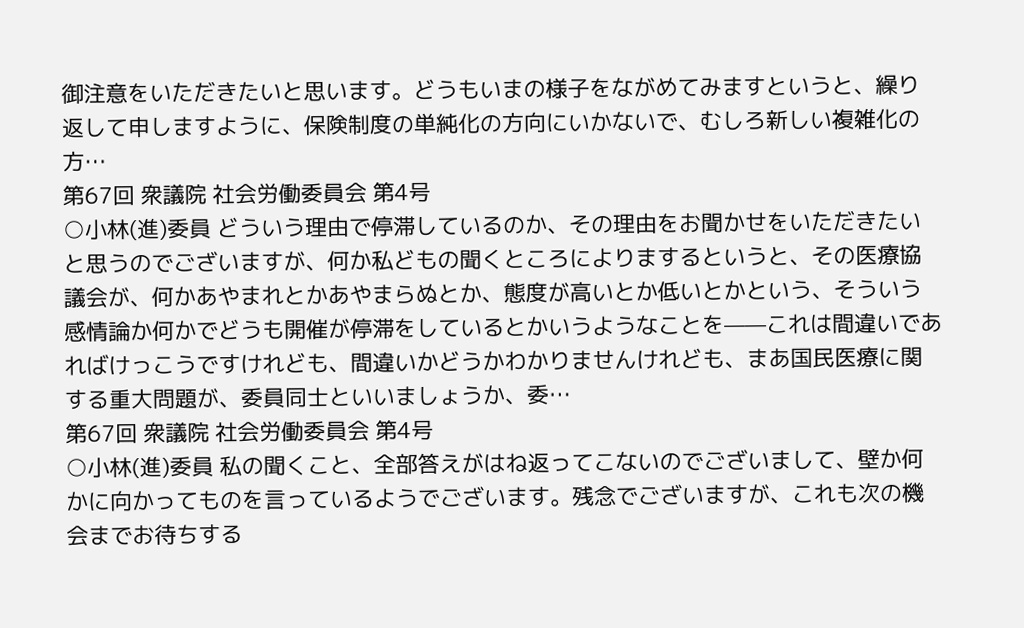御注意をいただきたいと思います。どうもいまの様子をながめてみますというと、繰り返して申しますように、保険制度の単純化の方向にいかないで、むしろ新しい複雑化の方…
第67回 衆議院 社会労働委員会 第4号
○小林(進)委員 どういう理由で停滞しているのか、その理由をお聞かせをいただきたいと思うのでございますが、何か私どもの聞くところによりまするというと、その医療協議会が、何かあやまれとかあやまらぬとか、態度が高いとか低いとかという、そういう感情論か何かでどうも開催が停滞をしているとかいうようなことを——これは間違いであればけっこうですけれども、間違いかどうかわかりませんけれども、まあ国民医療に関する重大問題が、委員同士といいましょうか、委…
第67回 衆議院 社会労働委員会 第4号
○小林(進)委員 私の聞くこと、全部答えがはね返ってこないのでございまして、壁か何かに向かってものを言っているようでございます。残念でございますが、これも次の機会までお待ちする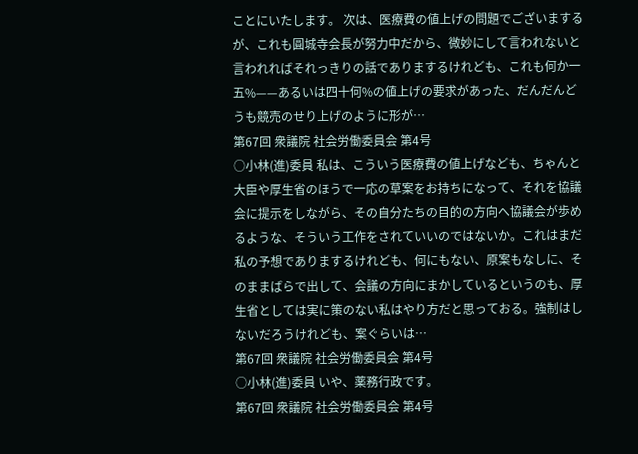ことにいたします。 次は、医療費の値上げの問題でございまするが、これも圓城寺会長が努力中だから、微妙にして言われないと言われればそれっきりの話でありまするけれども、これも何か一五%——あるいは四十何%の値上げの要求があった、だんだんどうも競売のせり上げのように形が…
第67回 衆議院 社会労働委員会 第4号
○小林(進)委員 私は、こういう医療費の値上げなども、ちゃんと大臣や厚生省のほうで一応の草案をお持ちになって、それを協議会に提示をしながら、その自分たちの目的の方向へ協議会が歩めるような、そういう工作をされていいのではないか。これはまだ私の予想でありまするけれども、何にもない、原案もなしに、そのままばらで出して、会議の方向にまかしているというのも、厚生省としては実に策のない私はやり方だと思っておる。強制はしないだろうけれども、案ぐらいは…
第67回 衆議院 社会労働委員会 第4号
○小林(進)委員 いや、薬務行政です。
第67回 衆議院 社会労働委員会 第4号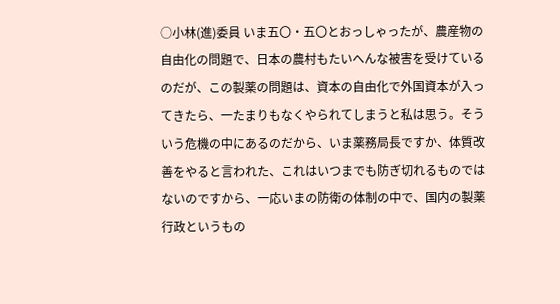○小林(進)委員 いま五〇・五〇とおっしゃったが、農産物の自由化の問題で、日本の農村もたいへんな被害を受けているのだが、この製薬の問題は、資本の自由化で外国資本が入ってきたら、一たまりもなくやられてしまうと私は思う。そういう危機の中にあるのだから、いま薬務局長ですか、体質改善をやると言われた、これはいつまでも防ぎ切れるものではないのですから、一応いまの防衛の体制の中で、国内の製薬行政というもの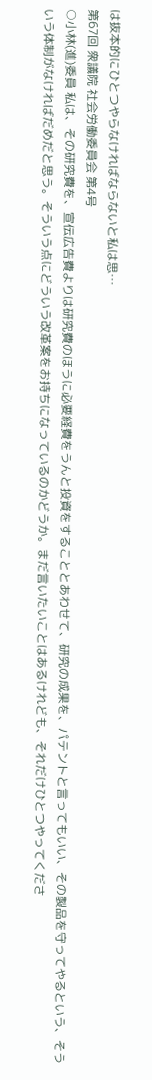は抜本的にひとつやらなければならないと私は思…
第67回 衆議院 社会労働委員会 第4号
○小林(進)委員 私は、その研究費を、宣伝広告費よりは研究費のほうに必要経費をうんと投資をすることとあわせて、研究の成果を、パテントと言ってもいい、その製品を守ってやるという、そういう体制がなければだめだと思う。そういう点にどういう改革案をお持ちになっているのかどうか。まだ言いたいことはあるけれども、それだけひとつやってくださ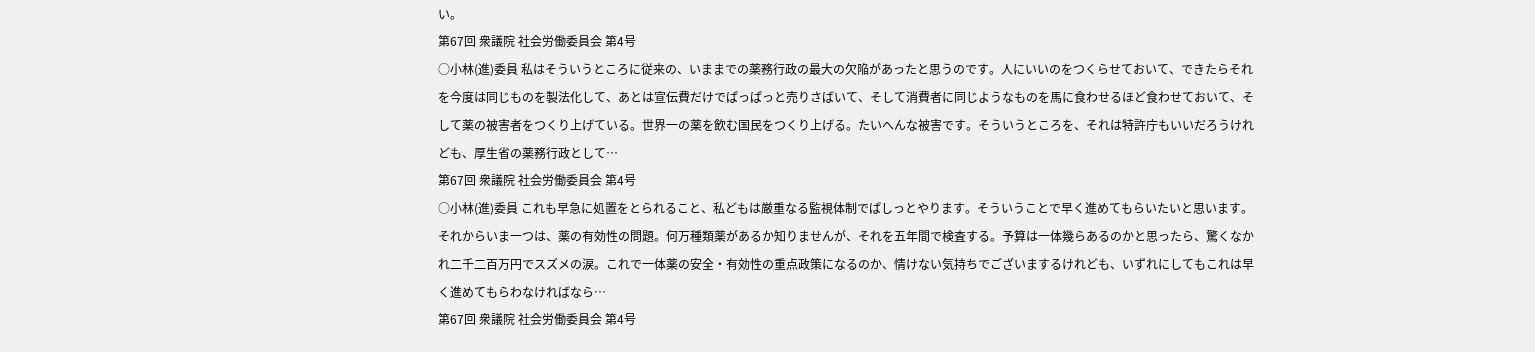い。
第67回 衆議院 社会労働委員会 第4号
○小林(進)委員 私はそういうところに従来の、いままでの薬務行政の最大の欠陥があったと思うのです。人にいいのをつくらせておいて、できたらそれを今度は同じものを製法化して、あとは宣伝費だけでぱっぱっと売りさばいて、そして消費者に同じようなものを馬に食わせるほど食わせておいて、そして薬の被害者をつくり上げている。世界一の薬を飲む国民をつくり上げる。たいへんな被害です。そういうところを、それは特許庁もいいだろうけれども、厚生省の薬務行政として…
第67回 衆議院 社会労働委員会 第4号
○小林(進)委員 これも早急に処置をとられること、私どもは厳重なる監視体制でぱしっとやります。そういうことで早く進めてもらいたいと思います。 それからいま一つは、薬の有効性の問題。何万種類薬があるか知りませんが、それを五年間で検査する。予算は一体幾らあるのかと思ったら、驚くなかれ二千二百万円でスズメの涙。これで一体薬の安全・有効性の重点政策になるのか、情けない気持ちでございまするけれども、いずれにしてもこれは早く進めてもらわなければなら…
第67回 衆議院 社会労働委員会 第4号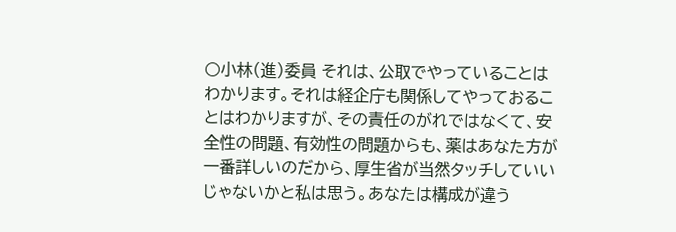○小林(進)委員 それは、公取でやっていることはわかります。それは経企庁も関係してやっておることはわかりますが、その責任のがれではなくて、安全性の問題、有効性の問題からも、薬はあなた方が一番詳しいのだから、厚生省が当然タッチしていいじゃないかと私は思う。あなたは構成が違う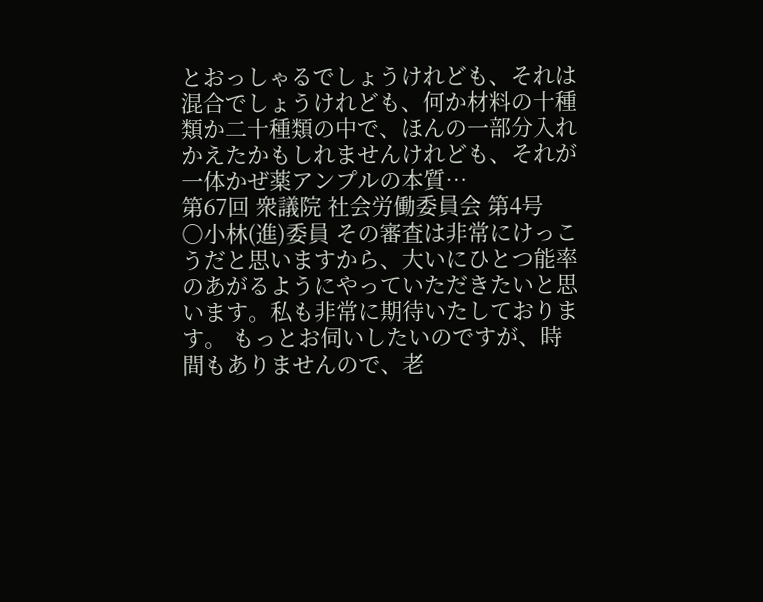とおっしゃるでしょうけれども、それは混合でしょうけれども、何か材料の十種類か二十種類の中で、ほんの一部分入れかえたかもしれませんけれども、それが一体かぜ薬アンプルの本質…
第67回 衆議院 社会労働委員会 第4号
○小林(進)委員 その審査は非常にけっこうだと思いますから、大いにひとつ能率のあがるようにやっていただきたいと思います。私も非常に期待いたしております。 もっとお伺いしたいのですが、時間もありませんので、老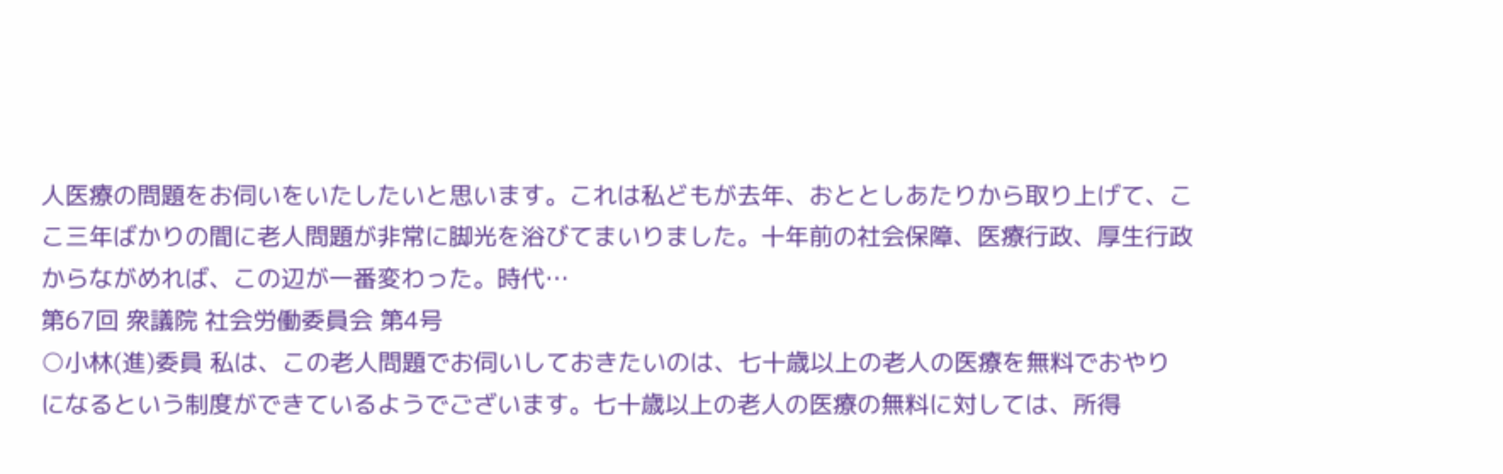人医療の問題をお伺いをいたしたいと思います。これは私どもが去年、おととしあたりから取り上げて、ここ三年ばかりの間に老人問題が非常に脚光を浴びてまいりました。十年前の社会保障、医療行政、厚生行政からながめれば、この辺が一番変わった。時代…
第67回 衆議院 社会労働委員会 第4号
○小林(進)委員 私は、この老人問題でお伺いしておきたいのは、七十歳以上の老人の医療を無料でおやりになるという制度ができているようでございます。七十歳以上の老人の医療の無料に対しては、所得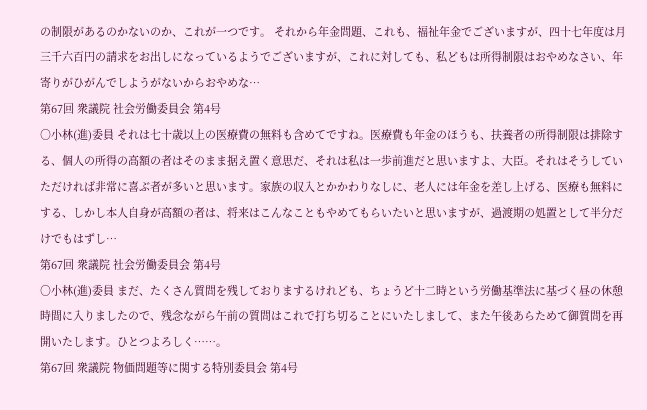の制限があるのかないのか、これが一つです。 それから年金問題、これも、福祉年金でございますが、四十七年度は月三千六百円の請求をお出しになっているようでございますが、これに対しても、私どもは所得制限はおやめなさい、年寄りがひがんでしようがないからおやめな…
第67回 衆議院 社会労働委員会 第4号
○小林(進)委員 それは七十歳以上の医療費の無料も含めてですね。医療費も年金のほうも、扶養者の所得制限は排除する、個人の所得の高額の者はそのまま据え置く意思だ、それは私は一歩前進だと思いますよ、大臣。それはそうしていただければ非常に喜ぶ者が多いと思います。家族の収入とかかわりなしに、老人には年金を差し上げる、医療も無料にする、しかし本人自身が高額の者は、将来はこんなこともやめてもらいたいと思いますが、過渡期の処置として半分だけでもはずし…
第67回 衆議院 社会労働委員会 第4号
○小林(進)委員 まだ、たくさん質問を残しておりまするけれども、ちょうど十二時という労働基準法に基づく昼の休憩時間に入りましたので、残念ながら午前の質問はこれで打ち切ることにいたしまして、また午後あらためて御質問を再開いたします。ひとつよろしく……。
第67回 衆議院 物価問題等に関する特別委員会 第4号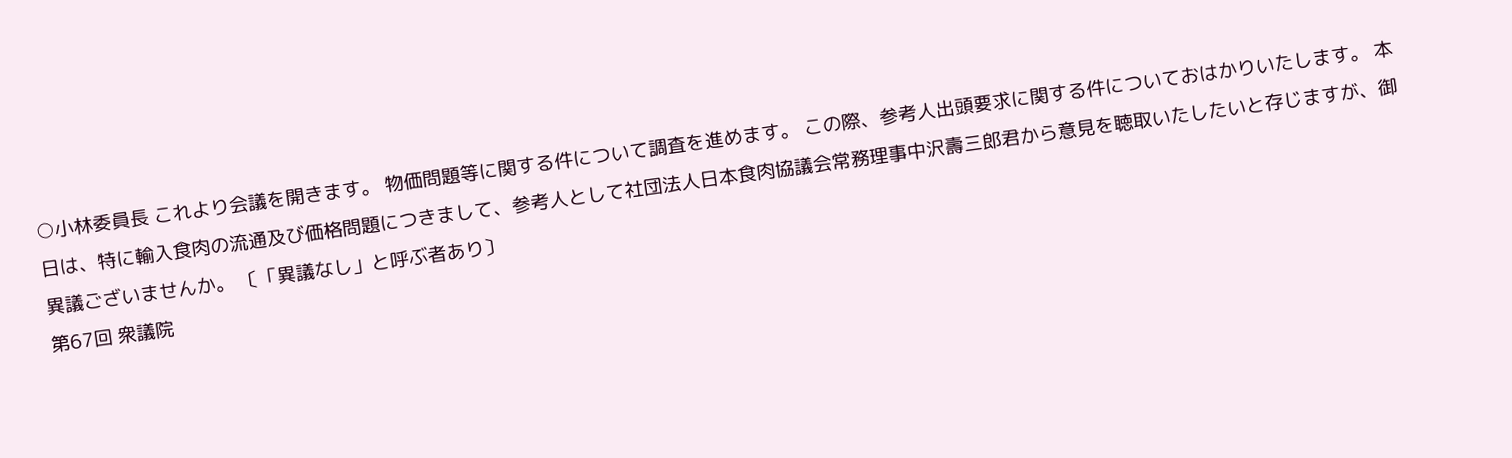○小林委員長 これより会議を開きます。 物価問題等に関する件について調査を進めます。 この際、参考人出頭要求に関する件についておはかりいたします。 本日は、特に輸入食肉の流通及び価格問題につきまして、参考人として社団法人日本食肉協議会常務理事中沢壽三郎君から意見を聴取いたしたいと存じますが、御異議ございませんか。 〔「異議なし」と呼ぶ者あり〕
第67回 衆議院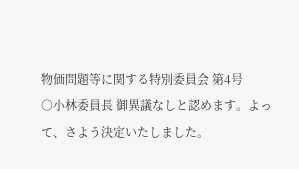物価問題等に関する特別委員会 第4号
○小林委員長 御異議なしと認めます。よって、さよう決定いたしました。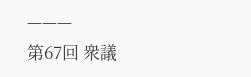———
第67回 衆議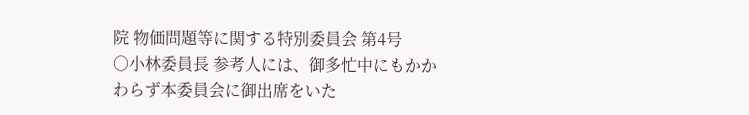院 物価問題等に関する特別委員会 第4号
○小林委員長 参考人には、御多忙中にもかかわらず本委員会に御出席をいた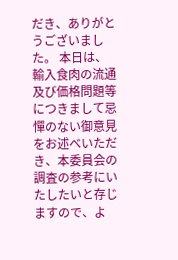だき、ありがとうございました。 本日は、輸入食肉の流通及び価格問題等につきまして忌憚のない御意見をお述べいただき、本委員会の調査の参考にいたしたいと存じますので、よ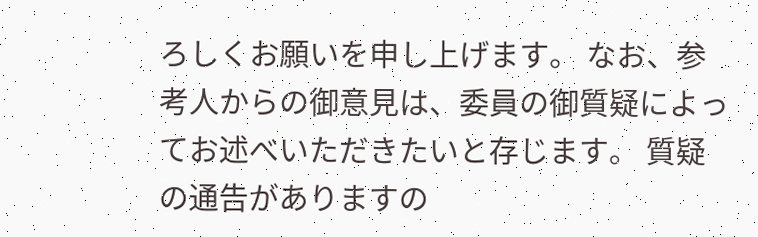ろしくお願いを申し上げます。 なお、参考人からの御意見は、委員の御質疑によってお述べいただきたいと存じます。 質疑の通告がありますの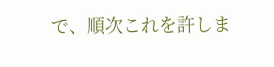で、順次これを許しま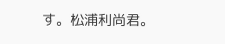す。松浦利尚君。